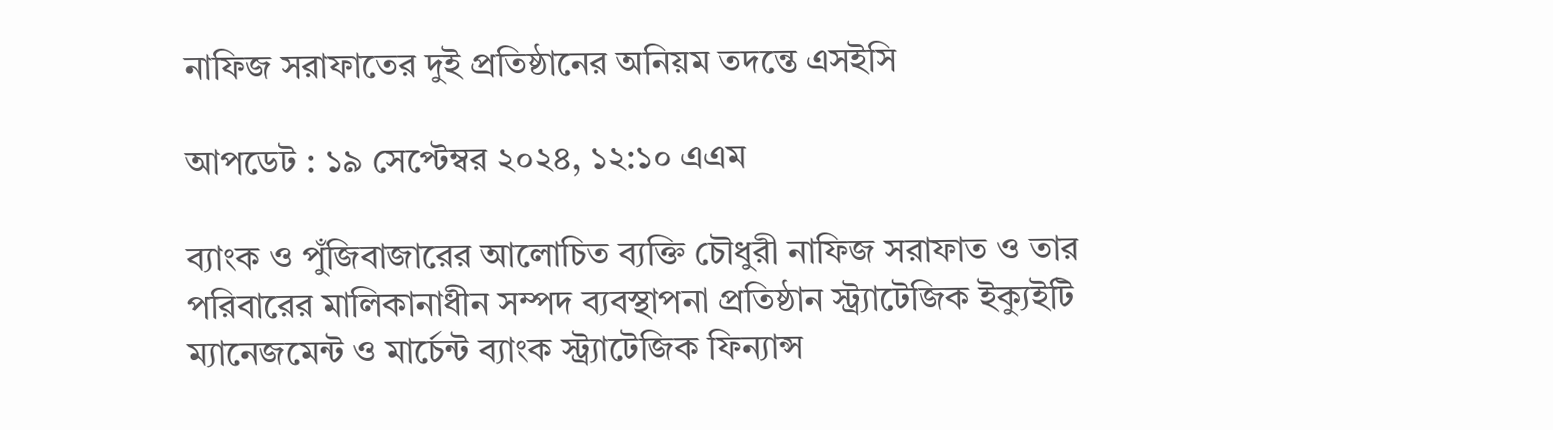নাফিজ সরাফাতের দুই প্রতিষ্ঠানের অনিয়ম তদন্তে এসইসি

আপডেট : ১৯ সেপ্টেম্বর ২০২৪, ১২:১০ এএম

ব্যাংক ও পুঁজিবাজারের আলোচিত ব্যক্তি চৌধুরী নাফিজ সরাফাত ও তার পরিবারের মালিকানাধীন সম্পদ ব্যবস্থাপনা প্রতিষ্ঠান স্ট্র্যাটেজিক ইক্যুইটি ম্যানেজমেন্ট ও মার্চেন্ট ব্যাংক স্ট্র্যাটেজিক ফিন্যান্স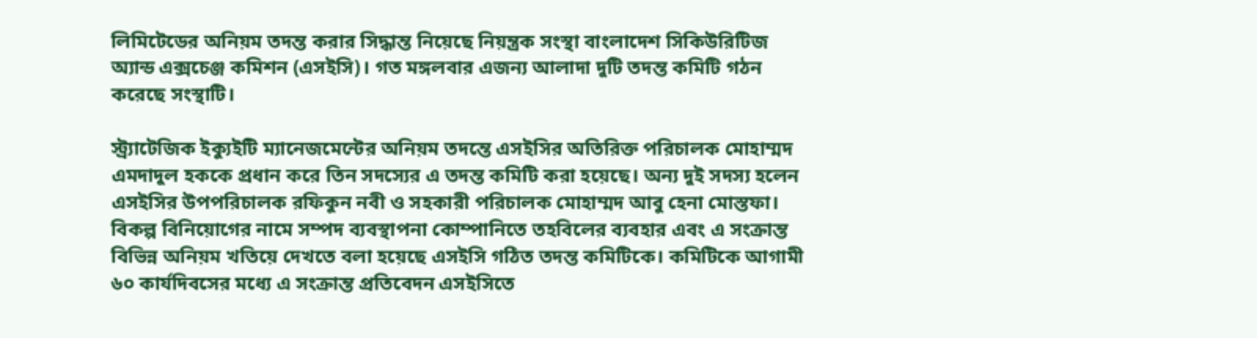লিমিটেডের অনিয়ম তদন্ত করার সিদ্ধান্ত নিয়েছে নিয়ন্ত্রক সংস্থা বাংলাদেশ সিকিউরিটিজ অ্যান্ড এক্সচেঞ্জ কমিশন (এসইসি)। গত মঙ্গলবার এজন্য আলাদা দুটি তদন্ত কমিটি গঠন করেছে সংস্থাটি।

স্ট্র্যাটেজিক ইক্যুইটি ম্যানেজমেন্টের অনিয়ম তদন্তে এসইসির অতিরিক্ত পরিচালক মোহাম্মদ এমদাদুল হককে প্রধান করে তিন সদস্যের এ তদন্ত কমিটি করা হয়েছে। অন্য দুই সদস্য হলেন এসইসির উপপরিচালক রফিকুন নবী ও সহকারী পরিচালক মোহাম্মদ আবু হেনা মোস্তফা। বিকল্প বিনিয়োগের নামে সম্পদ ব্যবস্থাপনা কোম্পানিতে তহবিলের ব্যবহার এবং এ সংক্রান্ত বিভিন্ন অনিয়ম খতিয়ে দেখতে বলা হয়েছে এসইসি গঠিত তদন্ত কমিটিকে। কমিটিকে আগামী ৬০ কার্যদিবসের মধ্যে এ সংক্রান্ত প্রতিবেদন এসইসিতে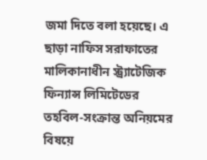জমা দিতে বলা হয়েছে। এ ছাড়া নাফিস সরাফাতের মালিকানাধীন স্ট্র্যাটেজিক ফিন্যান্স লিমিটেডের তহবিল-সংক্রান্ত অনিয়মের বিষয়ে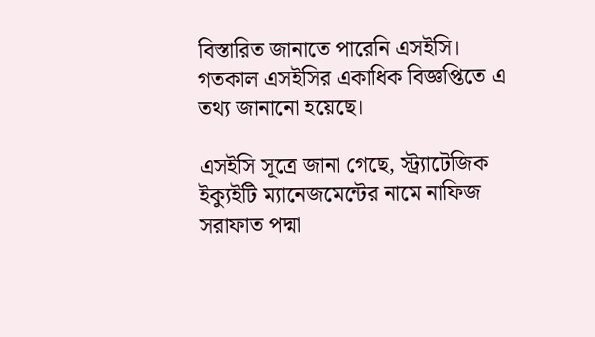বিস্তারিত জানাতে পারেনি এসইসি। গতকাল এসইসির একাধিক বিজ্ঞপ্তিতে এ তথ্য জানানো হয়েছে।

এসইসি সূত্রে জানা গেছে, স্ট্র্যাটেজিক ইক্যুইটি ম্যানেজমেন্টের নামে নাফিজ সরাফাত পদ্মা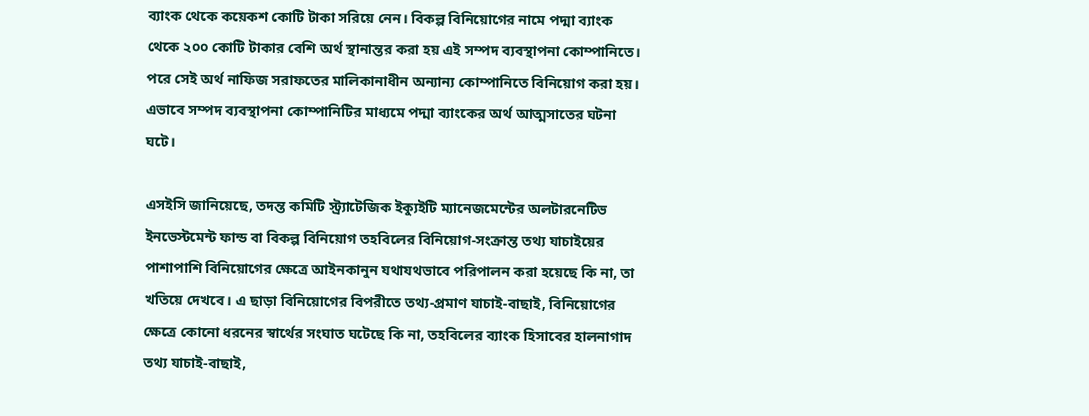ব্যাংক থেকে কয়েকশ কোটি টাকা সরিয়ে নেন। বিকল্প বিনিয়োগের নামে পদ্মা ব্যাংক থেকে ২০০ কোটি টাকার বেশি অর্থ স্থানান্তর করা হয় এই সম্পদ ব্যবস্থাপনা কোম্পানিতে। পরে সেই অর্থ নাফিজ সরাফতের মালিকানাধীন অন্যান্য কোম্পানিতে বিনিয়োগ করা হয়। এভাবে সম্পদ ব্যবস্থাপনা কোম্পানিটির মাধ্যমে পদ্মা ব্যাংকের অর্থ আত্মসাতের ঘটনা ঘটে।

এসইসি জানিয়েছে, তদন্ত কমিটি স্ট্র্যাটেজিক ইক্যুইটি ম্যানেজমেন্টের অলটারনেটিভ ইনভেস্টমেন্ট ফান্ড বা বিকল্প বিনিয়োগ তহবিলের বিনিয়োগ-সংক্রান্ত তথ্য যাচাইয়ের পাশাপাশি বিনিয়োগের ক্ষেত্রে আইনকানুন যথাযথভাবে পরিপালন করা হয়েছে কি না, তা খতিয়ে দেখবে। এ ছাড়া বিনিয়োগের বিপরীতে তথ্য-প্রমাণ যাচাই-বাছাই, বিনিয়োগের ক্ষেত্রে কোনো ধরনের স্বার্থের সংঘাত ঘটেছে কি না, তহবিলের ব্যাংক হিসাবের হালনাগাদ তথ্য যাচাই-বাছাই,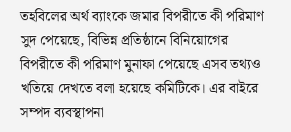তহবিলের অর্থ ব্যাংকে জমার বিপরীতে কী পরিমাণ সুদ পেয়েছে, বিভিন্ন প্রতিষ্ঠানে বিনিয়োগের বিপরীতে কী পরিমাণ মুনাফা পেয়েছে এসব তথ্যও খতিয়ে দেখতে বলা হয়েছে কমিটিকে। এর বাইরে সম্পদ ব্যবস্থাপনা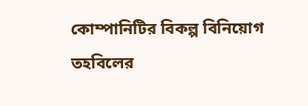কোম্পানিটির বিকল্প বিনিয়োগ তহবিলের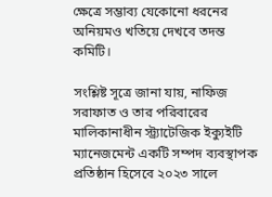ক্ষেত্রে সম্ভাব্য যেকোনো ধরনের অনিয়মও খতিয়ে দেখবে তদন্ত কমিটি।

সংশ্লিষ্ট সূত্রে জানা যায়, নাফিজ সরাফাত ও তার পরিবারের মালিকানাধীন স্ট্র্যাটেজিক ইক্যুইটি ম্যানেজমেন্ট একটি সম্পদ ব্যবস্থাপক প্রতিষ্ঠান হিসেবে ২০২৩ সালে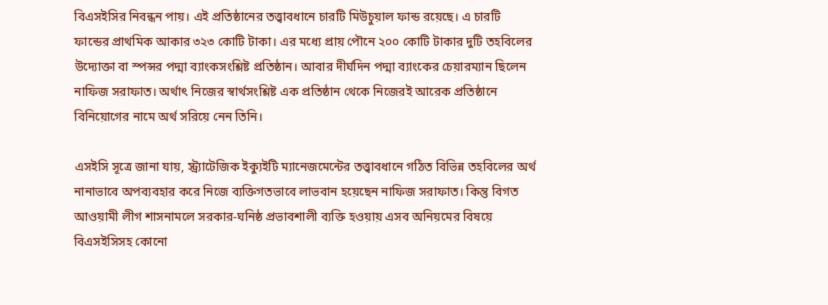বিএসইসির নিবন্ধন পায়। এই প্রতিষ্ঠানের তত্ত্বাবধানে চারটি মিউচুয়াল ফান্ড রয়েছে। এ চারটি ফান্ডের প্রাথমিক আকার ৩২৩ কোটি টাকা। এর মধ্যে প্রায় পৌনে ২০০ কোটি টাকার দুটি তহবিলের উদ্যোক্তা বা স্পন্সর পদ্মা ব্যাংকসংশ্লিষ্ট প্রতিষ্ঠান। আবার দীর্ঘদিন পদ্মা ব্যাংকের চেয়ারম্যান ছিলেন নাফিজ সরাফাত। অর্থাৎ নিজের স্বার্থসংশ্লিষ্ট এক প্রতিষ্ঠান থেকে নিজেরই আরেক প্রতিষ্ঠানে বিনিয়োগের নামে অর্থ সরিয়ে নেন তিনি।

এসইসি সূত্রে জানা যায়, স্ট্র্যাটেজিক ইক্যুইটি ম্যানেজমেন্টের তত্ত্বাবধানে গঠিত বিভিন্ন তহবিলের অর্থ নানাভাবে অপব্যবহার করে নিজে ব্যক্তিগতভাবে লাভবান হয়েছেন নাফিজ সরাফাত। কিন্তু বিগত আওয়ামী লীগ শাসনামলে সরকার-ঘনিষ্ঠ প্রভাবশালী ব্যক্তি হওয়ায় এসব অনিয়মের বিষয়ে বিএসইসিসহ কোনো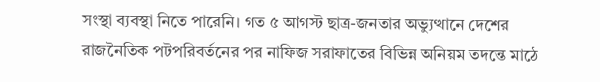সংস্থা ব্যবস্থা নিতে পারেনি। গত ৫ আগস্ট ছাত্র-জনতার অভ্যুত্থানে দেশের রাজনৈতিক পটপরিবর্তনের পর নাফিজ সরাফাতের বিভিন্ন অনিয়ম তদন্তে মাঠে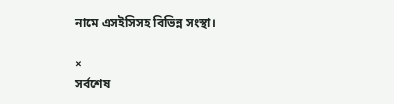নামে এসইসিসহ বিভিন্ন সংস্থা।

×
সর্বশেষ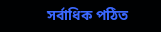সর্বাধিক পঠিত